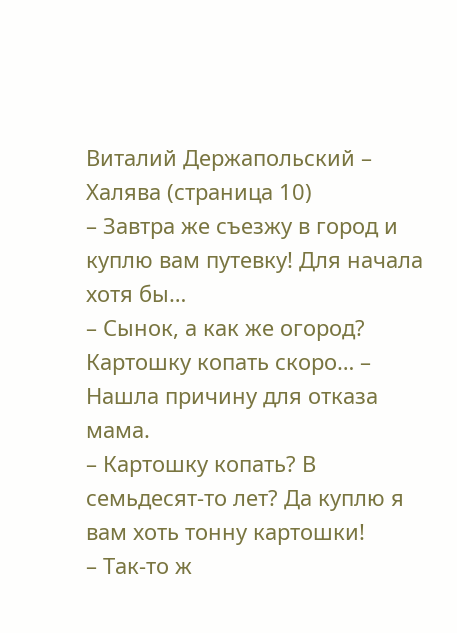Виталий Держапольский – Халява (страница 10)
– Завтра же съезжу в город и куплю вам путевку! Для начала хотя бы…
– Сынок, а как же огород? Картошку копать скоро… – Нашла причину для отказа мама.
– Картошку копать? В семьдесят-то лет? Да куплю я вам хоть тонну картошки!
– Так-то ж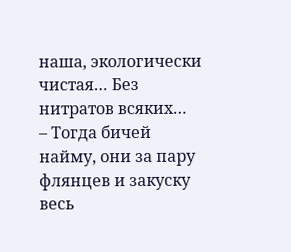наша, экологически чистая… Без нитратов всяких…
– Тогда бичей найму, они за пару флянцев и закуску весь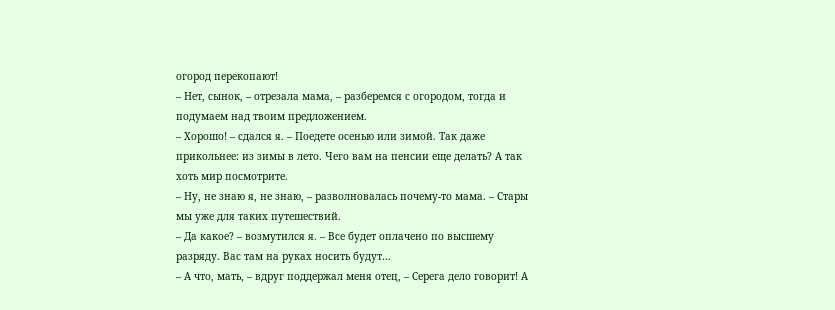огород перекопают!
– Нет, сынок, – отрезала мама, – разберемся с огородом, тогда и подумаем над твоим предложением.
– Хорошо! – сдался я. – Поедете осенью или зимой. Так даже прикольнее: из зимы в лето. Чего вам на пенсии еще делать? А так хоть мир посмотрите.
– Ну, не знаю я, не знаю, – разволновалась почему-то мама. – Стары мы уже для таких путешествий.
– Да какое? – возмутился я. – Все будет оплачено по высшему разряду. Вас там на руках носить будут…
– А что, мать, – вдруг поддержал меня отец, – Серега дело говорит! А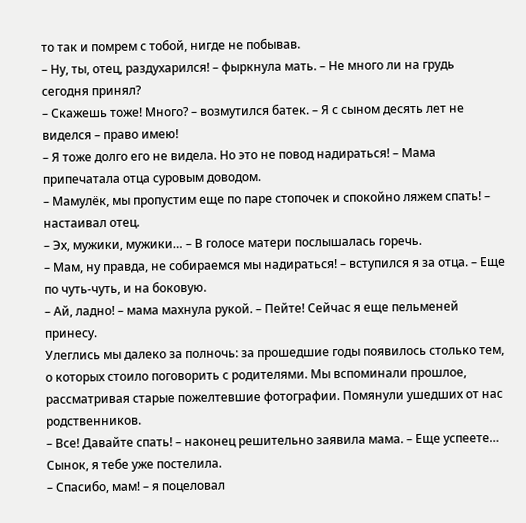то так и помрем с тобой, нигде не побывав.
– Ну, ты, отец, раздухарился! – фыркнула мать. – Не много ли на грудь сегодня принял?
– Скажешь тоже! Много? – возмутился батек. – Я с сыном десять лет не виделся – право имею!
– Я тоже долго его не видела. Но это не повод надираться! – Мама припечатала отца суровым доводом.
– Мамулёк, мы пропустим еще по паре стопочек и спокойно ляжем спать! – настаивал отец.
– Эх, мужики, мужики… – В голосе матери послышалась горечь.
– Мам, ну правда, не собираемся мы надираться! – вступился я за отца. – Еще по чуть-чуть, и на боковую.
– Ай, ладно! – мама махнула рукой. – Пейте! Сейчас я еще пельменей принесу.
Улеглись мы далеко за полночь: за прошедшие годы появилось столько тем, о которых стоило поговорить с родителями. Мы вспоминали прошлое, рассматривая старые пожелтевшие фотографии. Помянули ушедших от нас родственников.
– Все! Давайте спать! – наконец решительно заявила мама. – Еще успеете… Сынок, я тебе уже постелила.
– Спасибо, мам! – я поцеловал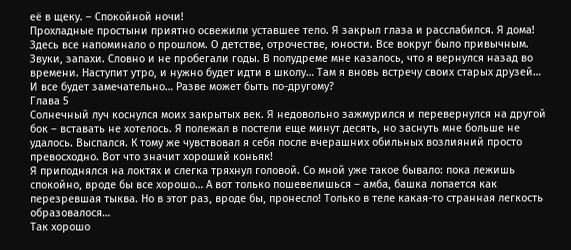её в щеку. – Спокойной ночи!
Прохладные простыни приятно освежили уставшее тело. Я закрыл глаза и расслабился. Я дома! Здесь все напоминало о прошлом. О детстве, отрочестве, юности. Все вокруг было привычным. Звуки, запахи. Словно и не пробегали годы. В полудреме мне казалось, что я вернулся назад во времени. Наступит утро, и нужно будет идти в школу… Там я вновь встречу своих старых друзей… И все будет замечательно… Разве может быть по-другому?
Глава 5
Солнечный луч коснулся моих закрытых век. Я недовольно зажмурился и перевернулся на другой бок – вставать не хотелось. Я полежал в постели еще минут десять, но заснуть мне больше не удалось. Выспался. К тому же чувствовал я себя после вчерашних обильных возлияний просто превосходно. Вот что значит хороший коньяк!
Я приподнялся на локтях и слегка тряхнул головой. Со мной уже такое бывало: пока лежишь спокойно, вроде бы все хорошо… А вот только пошевелишься – амба, башка лопается как перезревшая тыква. Но в этот раз, вроде бы, пронесло! Только в теле какая-то странная легкость образовалося…
Так хорошо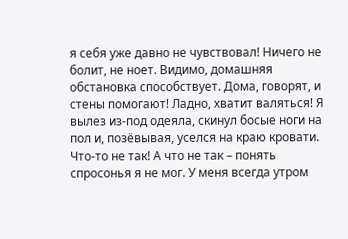я себя уже давно не чувствовал! Ничего не болит, не ноет. Видимо, домашняя обстановка способствует. Дома, говорят, и стены помогают! Ладно, хватит валяться! Я вылез из-под одеяла, скинул босые ноги на пол и, позёвывая, уселся на краю кровати. Что-то не так! А что не так – понять спросонья я не мог. У меня всегда утром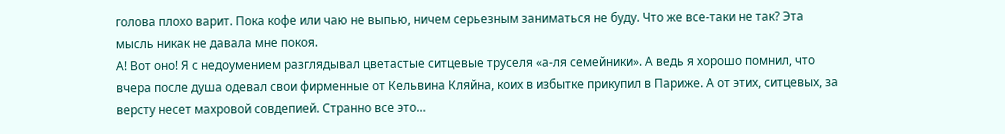голова плохо варит. Пока кофе или чаю не выпью, ничем серьезным заниматься не буду. Что же все-таки не так? Эта мысль никак не давала мне покоя.
А! Вот оно! Я с недоумением разглядывал цветастые ситцевые труселя «а-ля семейники». А ведь я хорошо помнил, что вчера после душа одевал свои фирменные от Кельвина Кляйна, коих в избытке прикупил в Париже. А от этих, ситцевых, за версту несет махровой совдепией. Странно все это…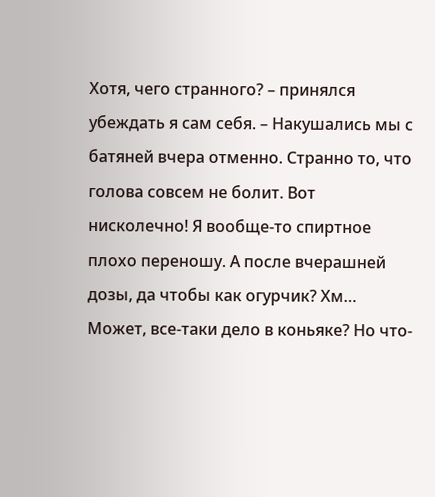Хотя, чего странного? – принялся убеждать я сам себя. – Накушались мы с батяней вчера отменно. Странно то, что голова совсем не болит. Вот нисколечно! Я вообще-то спиртное плохо переношу. А после вчерашней дозы, да чтобы как огурчик? Хм… Может, все-таки дело в коньяке? Но что-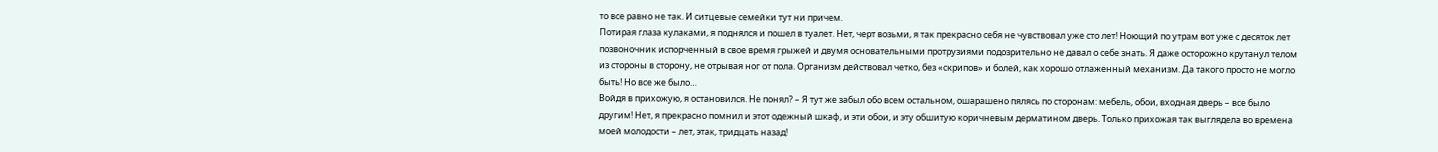то все равно не так. И ситцевые семейки тут ни причем.
Потирая глаза кулаками, я поднялся и пошел в туалет. Нет, черт возьми, я так прекрасно себя не чувствовал уже сто лет! Ноющий по утрам вот уже с десяток лет позвоночник испорченный в свое время грыжей и двумя основательными протрузиями подозрительно не давал о себе знать. Я даже осторожно крутанул телом из стороны в сторону, не отрывая ног от пола. Организм действовал четко, без «скрипов» и болей, как хорошо отлаженный механизм. Да такого просто не могло быть! Но все же было…
Войдя в прихожую, я остановился. Не понял? – Я тут же забыл обо всем остальном, ошарашено пялясь по сторонам: мебель, обои, входная дверь – все было другим! Нет, я прекрасно помнил и этот одежный шкаф, и эти обои, и эту обшитую коричневым дерматином дверь. Только прихожая так выглядела во времена моей молодости – лет, этак, тридцать назад!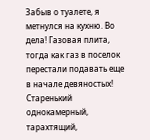Забыв о туалете, я метнулся на кухню. Во дела! Газовая плита, тогда как газ в поселок перестали подавать еще в начале девяностых! Старенький однокамерный, тарахтящий,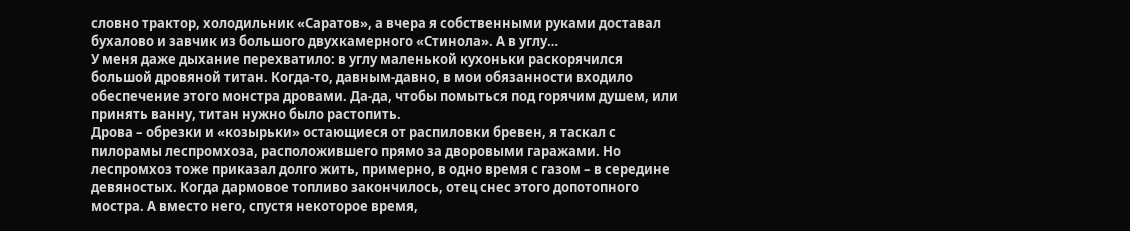словно трактор, холодильник «Саратов», а вчера я собственными руками доставал бухалово и завчик из большого двухкамерного «Стинола». А в углу…
У меня даже дыхание перехватило: в углу маленькой кухоньки раскорячился большой дровяной титан. Когда-то, давным-давно, в мои обязанности входило обеспечение этого монстра дровами. Да-да, чтобы помыться под горячим душем, или принять ванну, титан нужно было растопить.
Дрова – обрезки и «козырьки» остающиеся от распиловки бревен, я таскал с пилорамы леспромхоза, расположившего прямо за дворовыми гаражами. Но леспромхоз тоже приказал долго жить, примерно, в одно время с газом – в середине девяностых. Когда дармовое топливо закончилось, отец снес этого допотопного мостра. А вместо него, спустя некоторое время,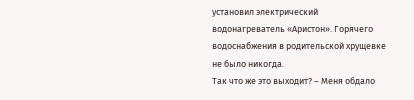установил электрический водонагреватель «Аристон». Горячего водоснабжения в родительской хрущевке не было никогда.
Так что же это выходит? – Меня обдало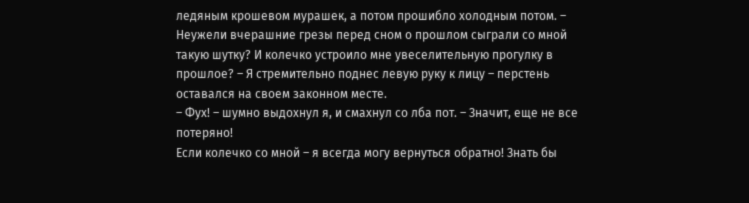ледяным крошевом мурашек, а потом прошибло холодным потом. – Неужели вчерашние грезы перед сном о прошлом сыграли со мной такую шутку? И колечко устроило мне увеселительную прогулку в прошлое? – Я стремительно поднес левую руку к лицу – перстень оставался на своем законном месте.
– Фух! – шумно выдохнул я, и смахнул со лба пот. – Значит, еще не все потеряно!
Если колечко со мной – я всегда могу вернуться обратно! Знать бы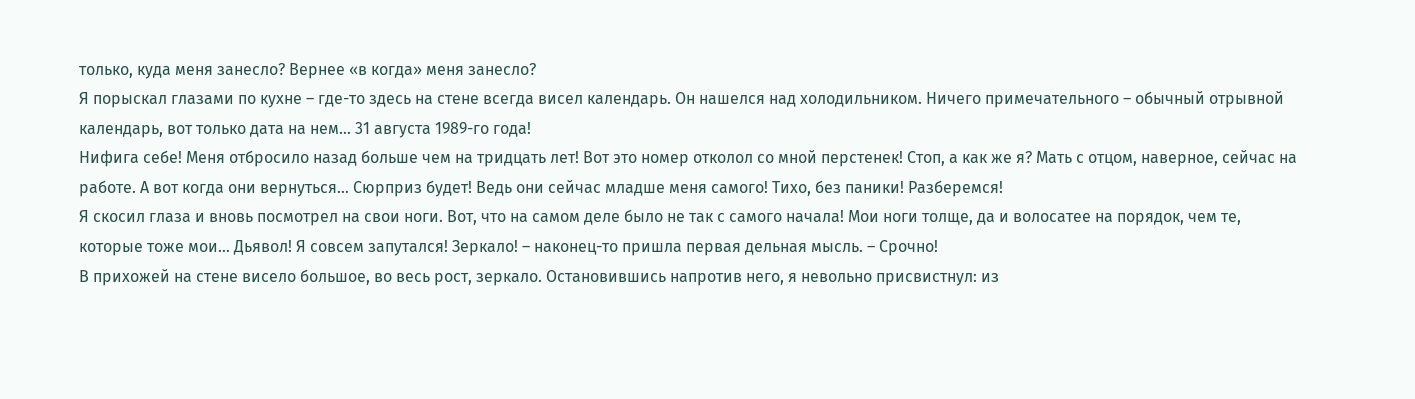только, куда меня занесло? Вернее «в когда» меня занесло?
Я порыскал глазами по кухне – где-то здесь на стене всегда висел календарь. Он нашелся над холодильником. Ничего примечательного – обычный отрывной календарь, вот только дата на нем… 31 августа 1989-го года!
Нифига себе! Меня отбросило назад больше чем на тридцать лет! Вот это номер отколол со мной перстенек! Стоп, а как же я? Мать с отцом, наверное, сейчас на работе. А вот когда они вернуться… Сюрприз будет! Ведь они сейчас младше меня самого! Тихо, без паники! Разберемся!
Я скосил глаза и вновь посмотрел на свои ноги. Вот, что на самом деле было не так с самого начала! Мои ноги толще, да и волосатее на порядок, чем те, которые тоже мои… Дьявол! Я совсем запутался! Зеркало! – наконец-то пришла первая дельная мысль. – Срочно!
В прихожей на стене висело большое, во весь рост, зеркало. Остановившись напротив него, я невольно присвистнул: из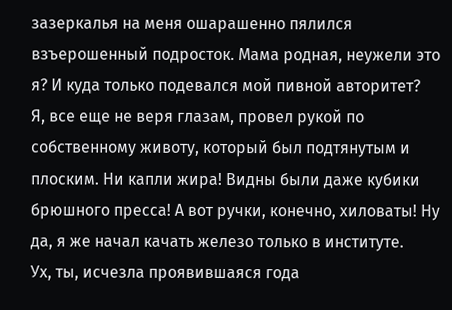зазеркалья на меня ошарашенно пялился взъерошенный подросток. Мама родная, неужели это я? И куда только подевался мой пивной авторитет?
Я, все еще не веря глазам, провел рукой по собственному животу, который был подтянутым и плоским. Ни капли жира! Видны были даже кубики брюшного пресса! А вот ручки, конечно, хиловаты! Ну да, я же начал качать железо только в институте.
Ух, ты, исчезла проявившаяся года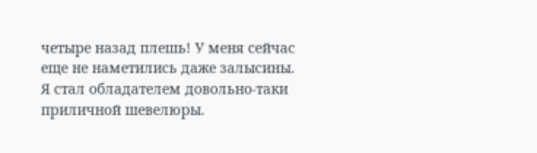четыре назад плешь! У меня сейчас еще не наметились даже залысины. Я стал обладателем довольно-таки приличной шевелюры.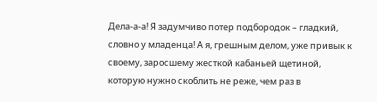Дела-а-а! Я задумчиво потер подбородок – гладкий, словно у младенца! А я, грешным делом, уже привык к своему, заросшему жесткой кабаньей щетиной, которую нужно скоблить не реже, чем раз в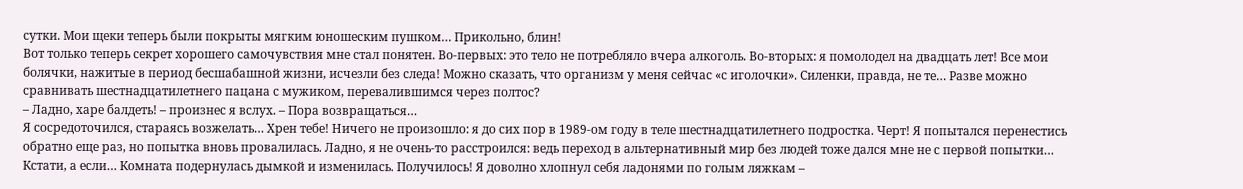сутки. Мои щеки теперь были покрыты мягким юношеским пушком… Прикольно, блин!
Вот только теперь секрет хорошего самочувствия мне стал понятен. Во-первых: это тело не потребляло вчера алкоголь. Во-вторых: я помолодел на двадцать лет! Все мои болячки, нажитые в период бесшабашной жизни, исчезли без следа! Можно сказать, что организм у меня сейчас «с иголочки». Силенки, правда, не те… Разве можно сравнивать шестнадцатилетнего пацана с мужиком, перевалившимся через полтос?
– Ладно, харе балдеть! – произнес я вслух. – Пора возвращаться…
Я сосредоточился, стараясь возжелать… Хрен тебе! Ничего не произошло: я до сих пор в 1989-ом году в теле шестнадцатилетнего подростка. Черт! Я попытался перенестись обратно еще раз, но попытка вновь провалилась. Ладно, я не очень-то расстроился: ведь переход в альтернативный мир без людей тоже дался мне не с первой попытки…
Кстати, а если… Комната подернулась дымкой и изменилась. Получилось! Я доволно хлопнул себя ладонями по голым ляжкам –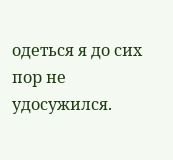одеться я до сих пор не удосужился.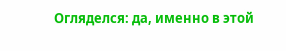Огляделся: да, именно в этой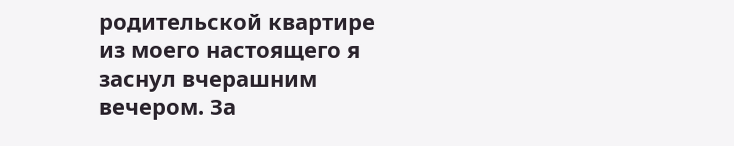родительской квартире из моего настоящего я заснул вчерашним вечером. За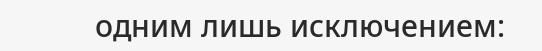одним лишь исключением: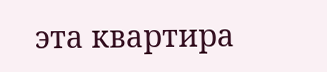эта квартира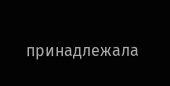принадлежала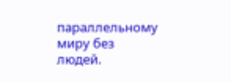параллельному миру без людей.